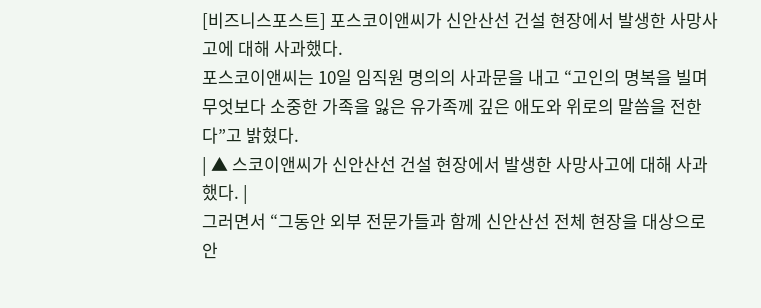[비즈니스포스트] 포스코이앤씨가 신안산선 건설 현장에서 발생한 사망사고에 대해 사과했다.
포스코이앤씨는 10일 임직원 명의의 사과문을 내고 “고인의 명복을 빌며 무엇보다 소중한 가족을 잃은 유가족께 깊은 애도와 위로의 말씀을 전한다”고 밝혔다.
| ▲ 스코이앤씨가 신안산선 건설 현장에서 발생한 사망사고에 대해 사과했다. |
그러면서 “그동안 외부 전문가들과 함께 신안산선 전체 현장을 대상으로 안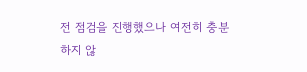전 점검을 진행했으나 여전히 충분하지 않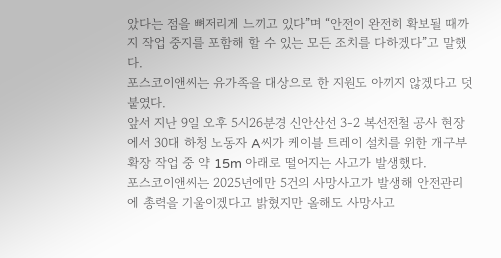았다는 점을 뼈저리게 느끼고 있다”며 “안전이 완전히 확보될 때까지 작업 중지를 포함해 할 수 있는 모든 조치를 다하겠다”고 말했다.
포스코이앤씨는 유가족을 대상으로 한 지원도 아끼지 않겠다고 덧붙였다.
앞서 지난 9일 오후 5시26분경 신안산선 3-2 복선전철 공사 현장에서 30대 하청 노동자 A씨가 케이블 트레이 설치를 위한 개구부 확장 작업 중 약 15m 아래로 떨어지는 사고가 발생했다.
포스코이앤씨는 2025년에만 5건의 사망사고가 발생해 안전관리에 총력을 기울이겠다고 밝혔지만 올해도 사망사고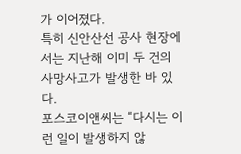가 이어졌다.
특히 신안산선 공사 현장에서는 지난해 이미 두 건의 사망사고가 발생한 바 있다.
포스코이앤씨는 “다시는 이런 일이 발생하지 않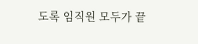도록 임직원 모두가 끝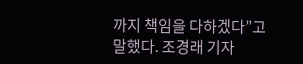까지 책임을 다하겠다”고 말했다. 조경래 기자